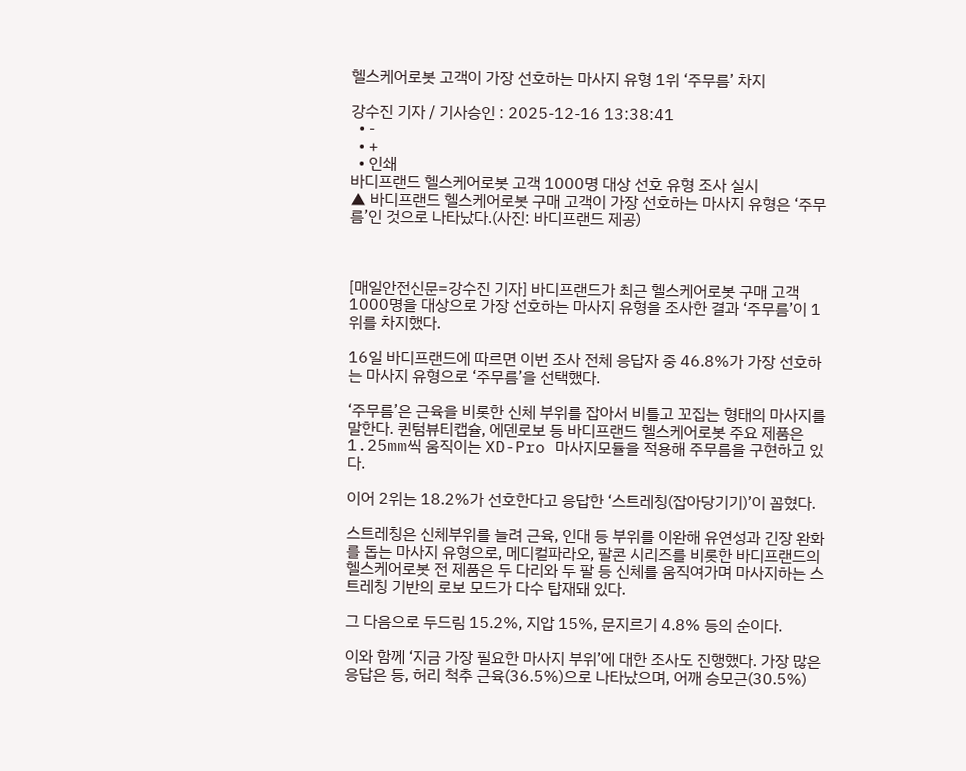헬스케어로봇 고객이 가장 선호하는 마사지 유형 1위 ‘주무름’ 차지

강수진 기자 / 기사승인 : 2025-12-16 13:38:41
  • -
  • +
  • 인쇄
바디프랜드 헬스케어로봇 고객 1000명 대상 선호 유형 조사 실시
▲ 바디프랜드 헬스케어로봇 구매 고객이 가장 선호하는 마사지 유형은 ‘주무름’인 것으로 나타났다.(사진: 바디프랜드 제공)



[매일안전신문=강수진 기자] 바디프랜드가 최근 헬스케어로봇 구매 고객 1000명을 대상으로 가장 선호하는 마사지 유형을 조사한 결과 ‘주무름’이 1위를 차지했다.

16일 바디프랜드에 따르면 이번 조사 전체 응답자 중 46.8%가 가장 선호하는 마사지 유형으로 ‘주무름’을 선택했다.

‘주무름’은 근육을 비롯한 신체 부위를 잡아서 비틀고 꼬집는 형태의 마사지를 말한다. 퀸텀뷰티캡슐, 에덴로보 등 바디프랜드 헬스케어로봇 주요 제품은 1.25mm씩 움직이는 XD-Pro 마사지모듈을 적용해 주무름을 구현하고 있다.

이어 2위는 18.2%가 선호한다고 응답한 ‘스트레칭(잡아당기기)’이 꼽혔다.

스트레칭은 신체부위를 늘려 근육, 인대 등 부위를 이완해 유연성과 긴장 완화를 돕는 마사지 유형으로, 메디컬파라오, 팔콘 시리즈를 비롯한 바디프랜드의 헬스케어로봇 전 제품은 두 다리와 두 팔 등 신체를 움직여가며 마사지하는 스트레칭 기반의 로보 모드가 다수 탑재돼 있다.

그 다음으로 두드림 15.2%, 지압 15%, 문지르기 4.8% 등의 순이다.

이와 함께 ‘지금 가장 필요한 마사지 부위’에 대한 조사도 진행했다. 가장 많은 응답은 등, 허리 척추 근육(36.5%)으로 나타났으며, 어깨 승모근(30.5%)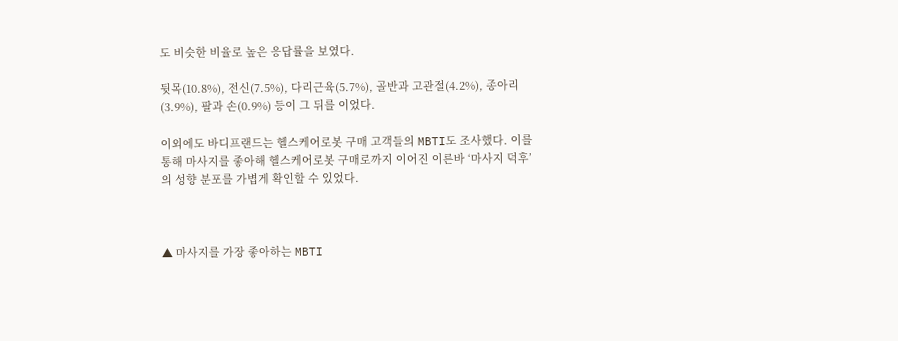도 비슷한 비율로 높은 응답률을 보였다.

뒷목(10.8%), 전신(7.5%), 다리근육(5.7%), 골반과 고관절(4.2%), 종아리(3.9%), 팔과 손(0.9%) 등이 그 뒤를 이었다.

이외에도 바디프랜드는 헬스케어로봇 구매 고객들의 MBTI도 조사했다. 이를 통해 마사지를 좋아해 헬스케어로봇 구매로까지 이어진 이른바 ‘마사지 덕후’의 성향 분포를 가볍게 확인할 수 있었다.



▲ 마사지를 가장 좋아하는 MBTI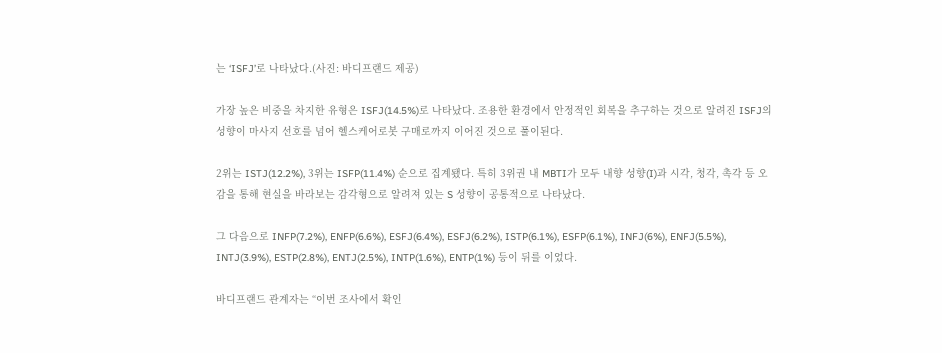는 ‘ISFJ’로 나타났다.(사진: 바디프랜드 제공)

가장 높은 비중을 차지한 유형은 ISFJ(14.5%)로 나타났다. 조용한 환경에서 안정적인 회복을 추구하는 것으로 알려진 ISFJ의 성향이 마사지 선호를 넘어 헬스케어로봇 구매로까지 이어진 것으로 풀이된다.

2위는 ISTJ(12.2%), 3위는 ISFP(11.4%) 순으로 집계됐다. 특히 3위권 내 MBTI가 모두 내향 성향(I)과 시각, 청각, 촉각 등 오감을 통해 현실을 바라보는 감각형으로 알려져 있는 S 성향이 공통적으로 나타났다.

그 다음으로 INFP(7.2%), ENFP(6.6%), ESFJ(6.4%), ESFJ(6.2%), ISTP(6.1%), ESFP(6.1%), INFJ(6%), ENFJ(5.5%), INTJ(3.9%), ESTP(2.8%), ENTJ(2.5%), INTP(1.6%), ENTP(1%) 등이 뒤를 이었다.

바디프랜드 관계자는 “이번 조사에서 확인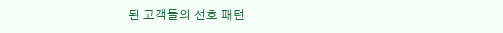된 고객들의 선호 패턴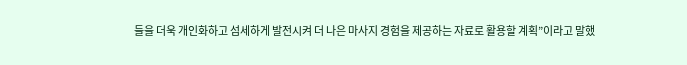들을 더욱 개인화하고 섬세하게 발전시켜 더 나은 마사지 경험을 제공하는 자료로 활용할 계획”이라고 말했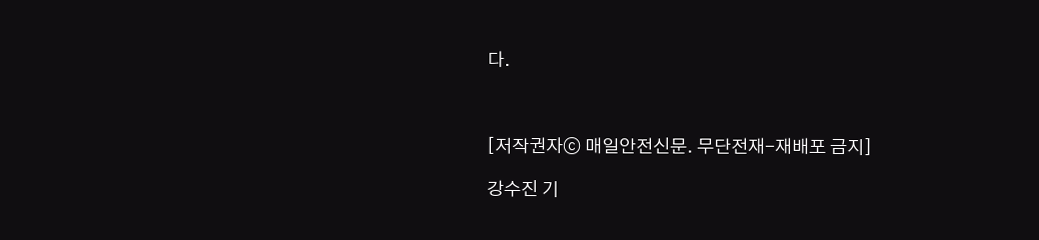다.



[저작권자ⓒ 매일안전신문. 무단전재-재배포 금지]

강수진 기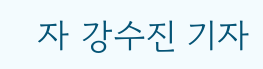자 강수진 기자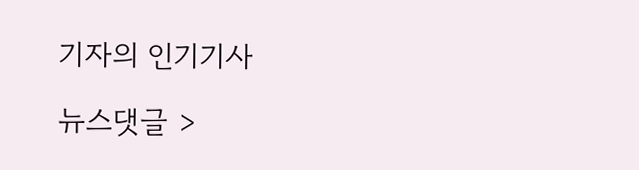기자의 인기기사

뉴스댓글 >